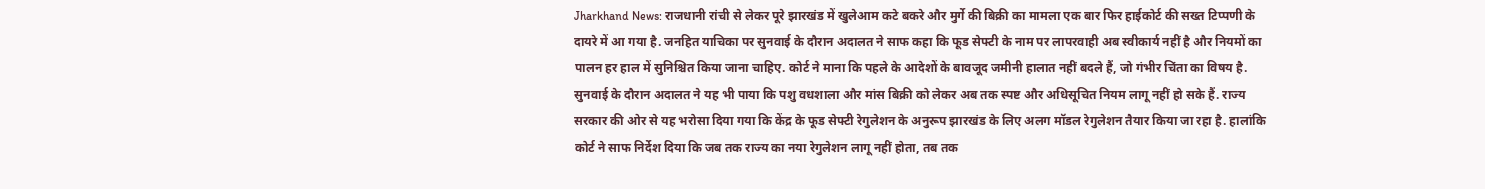Jharkhand News: राजधानी रांची से लेकर पूरे झारखंड में खुलेआम कटे बकरे और मुर्गे की बिक्री का मामला एक बार फिर हाईकोर्ट की सख्त टिप्पणी के दायरे में आ गया है. जनहित याचिका पर सुनवाई के दौरान अदालत ने साफ कहा कि फूड सेफ्टी के नाम पर लापरवाही अब स्वीकार्य नहीं है और नियमों का पालन हर हाल में सुनिश्चित किया जाना चाहिए. कोर्ट ने माना कि पहले के आदेशों के बावजूद जमीनी हालात नहीं बदले हैं, जो गंभीर चिंता का विषय है.
सुनवाई के दौरान अदालत ने यह भी पाया कि पशु वधशाला और मांस बिक्री को लेकर अब तक स्पष्ट और अधिसूचित नियम लागू नहीं हो सके हैं. राज्य सरकार की ओर से यह भरोसा दिया गया कि केंद्र के फूड सेफ्टी रेगुलेशन के अनुरूप झारखंड के लिए अलग मॉडल रेगुलेशन तैयार किया जा रहा है. हालांकि कोर्ट ने साफ निर्देश दिया कि जब तक राज्य का नया रेगुलेशन लागू नहीं होता, तब तक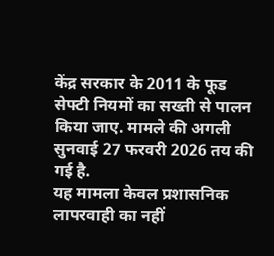केंद्र सरकार के 2011 के फूड सेफ्टी नियमों का सख्ती से पालन किया जाए. मामले की अगली सुनवाई 27 फरवरी 2026 तय की गई है.
यह मामला केवल प्रशासनिक लापरवाही का नहीं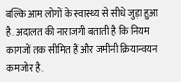बल्कि आम लोगों के स्वास्थ्य से सीधे जुड़ा हुआ है. अदालत की नाराजगी बताती है कि नियम कागजों तक सीमित हैं और जमीनी क्रियान्वयन कमजोर है.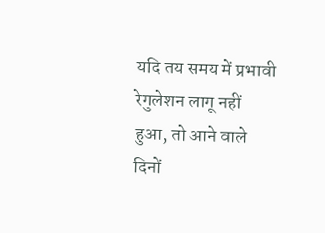यदि तय समय में प्रभावी रेगुलेशन लागू नहीं हुआ, तो आने वाले दिनों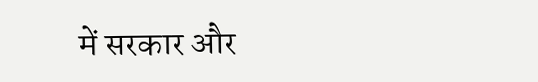में सरकार और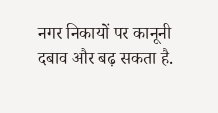नगर निकायों पर कानूनी दबाव और बढ़ सकता है.